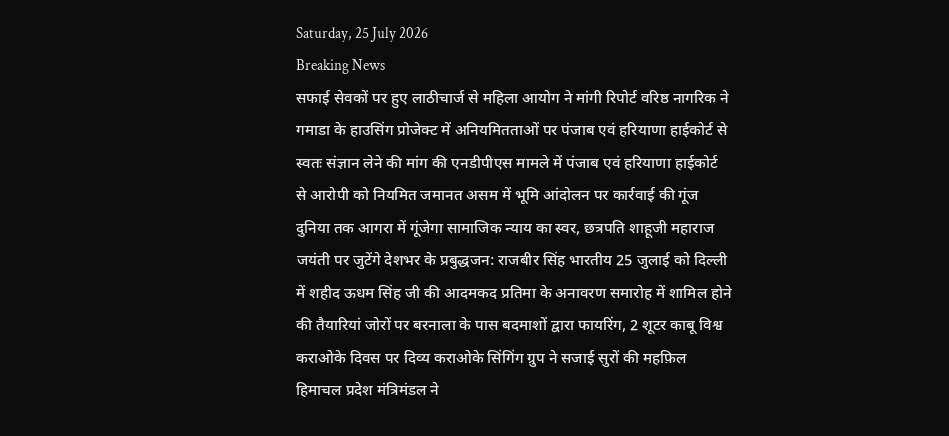Saturday, 25 July 2026
Breaking News
सफाई सेवकों पर हुए लाठीचार्ज से महिला आयोग ने मांगी रिपोर्ट वरिष्ठ नागरिक ने गमाडा के हाउसिंग प्रोजेक्ट में अनियमितताओं पर पंजाब एवं हरियाणा हाईकोर्ट से स्वतः संज्ञान लेने की मांग की एनडीपीएस मामले में पंजाब एवं हरियाणा हाईकोर्ट से आरोपी को नियमित जमानत असम में भूमि आंदोलन पर कार्रवाई की गूंज दुनिया तक आगरा में गूंजेगा सामाजिक न्याय का स्वर, छत्रपति शाहूजी महाराज जयंती पर जुटेंगे देशभर के प्रबुद्धजन: राजबीर सिंह भारतीय 25 जुलाई को दिल्ली में शहीद ऊधम सिंह जी की आदमकद प्रतिमा के अनावरण समारोह में शामिल होने की तैयारियां जोरों पर बरनाला के पास बदमाशों द्वारा फायरिंग, 2 शूटर काबू विश्व कराओके दिवस पर दिव्य कराओके सिंगिंग ग्रुप ने सजाई सुरों की महफ़िल हिमाचल प्रदेश मंत्रिमंडल ने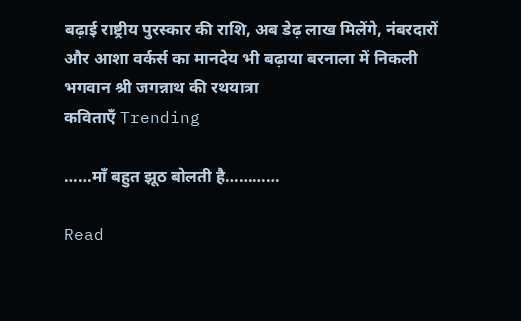बढ़ाई राष्ट्रीय पुरस्कार की राशि, अब डेढ़ लाख मिलेंगे, नंबरदारों और आशा वर्कर्स का मानदेय भी बढ़ाया बरनाला में निकली भगवान श्री जगन्नाथ की रथयात्रा
कविताएँ Trending

……माँ बहुत झूठ बोलती है…………

Read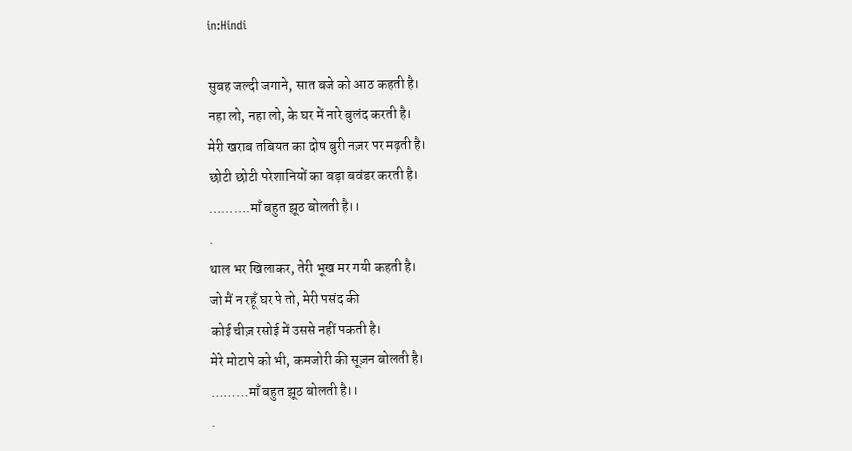in:Hindi

सुबह जल्दी जगाने, सात बजे को आठ कहती है।
नहा लो, नहा लो, के घर में नारे बुलंद करती है।
मेरी खराब तबियत का दोष बुरी नज़र पर मढ़ती है।
छोटी छोटी परेशानियों का बड़ा बवंडर करती है।
……….माँ बहुत झूठ बोलती है।।
.
थाल भर खिलाकर, तेरी भूख मर गयी कहती है।
जो मैं न रहूँ घर पे तो, मेरी पसंद की
कोई चीज़ रसोई में उससे नहीं पकती है।
मेरे मोटापे को भी, कमजोरी की सूज़न बोलती है।
………माँ बहुत झूठ बोलती है।।
.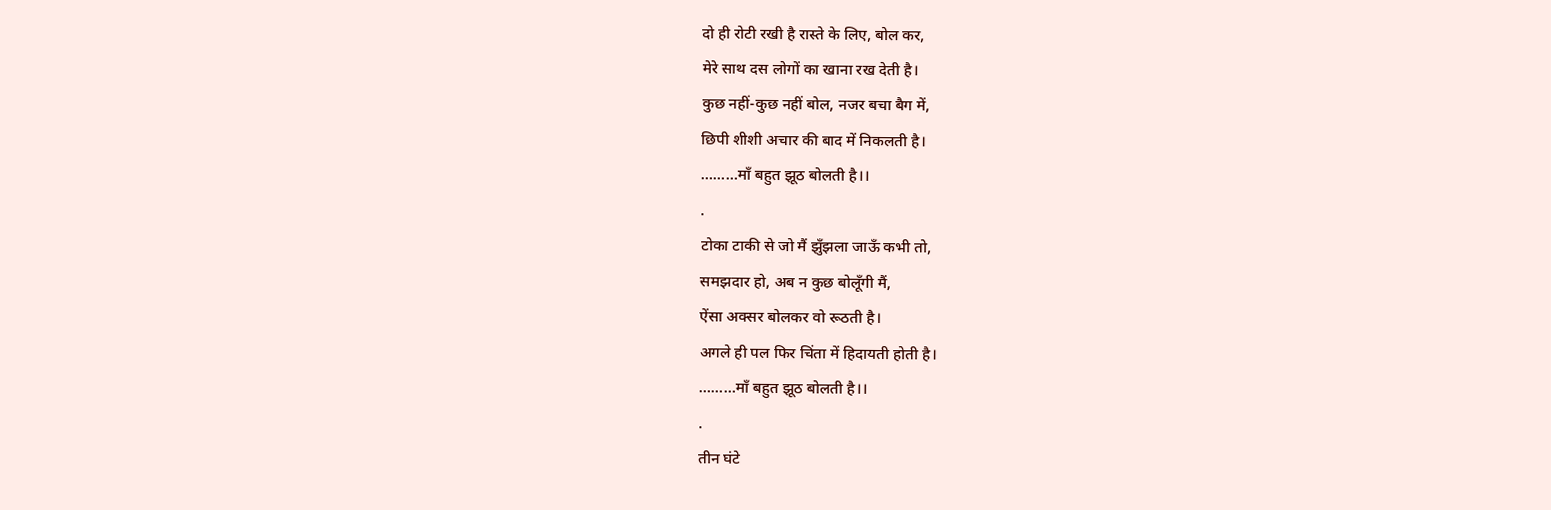दो ही रोटी रखी है रास्ते के लिए, बोल कर,
मेरे साथ दस लोगों का खाना रख देती है।
कुछ नहीं-कुछ नहीं बोल, नजर बचा बैग में,
छिपी शीशी अचार की बाद में निकलती है।
………माँ बहुत झूठ बोलती है।।
.
टोका टाकी से जो मैं झुँझला जाऊँ कभी तो,
समझदार हो, अब न कुछ बोलूँगी मैं,
ऐंसा अक्सर बोलकर वो रूठती है।
अगले ही पल फिर चिंता में हिदायती होती है।
………माँ बहुत झूठ बोलती है।।
.
तीन घंटे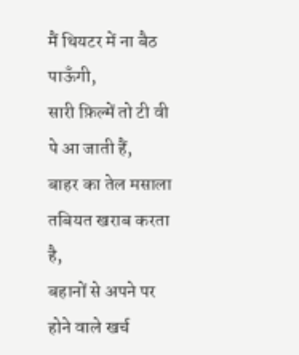मैं थियटर में ना बैठ पाऊँगी,
सारी फ़िल्में तो टी वी पे आ जाती हैं,
बाहर का तेल मसाला तबियत खराब करता है,
बहानों से अपने पर होने वाले खर्च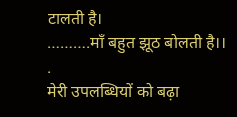टालती है।
……….माँ बहुत झूठ बोलती है।।
.
मेरी उपलब्धियों को बढ़ा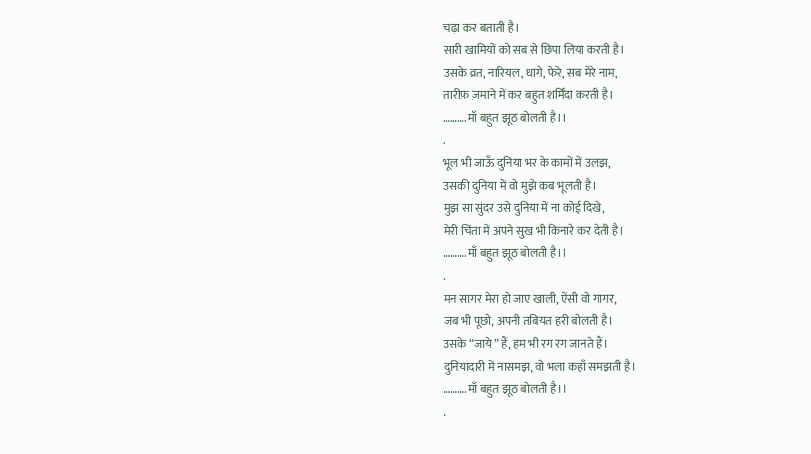चढ़ा कर बताती है।
सारी खामियों को सब से छिपा लिया करती है।
उसके व्रत, नारियल, धागे, फेरे, सब मेरे नाम,
तारीफ़ ज़माने में कर बहुत शर्मिंदा करती है।
……….माँ बहुत झूठ बोलती है।।
.
भूल भी जाऊँ दुनिया भर के कामों में उलझ,
उसकी दुनिया में वो मुझे कब भूलती है।
मुझ सा सुंदर उसे दुनिया में ना कोई दिखे,
मेरी चिंता में अपने सुख भी किनारे कर देती है।
……….माँ बहुत झूठ बोलती है।।
.
मन सागर मेरा हो जाए खाली, ऐंसी वो गागर,
जब भी पूछो, अपनी तबियत हरी बोलती है।
उसके “जाये ” हैं, हम भी रग रग जानते हैं।
दुनियादारी में नासमझ, वो भला कहाँ समझती है।
……….माँ बहुत झूठ बोलती है।।
.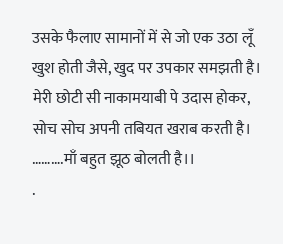उसके फैलाए सामानों में से जो एक उठा लूँ
खुश होती जैसे, खुद पर उपकार समझती है।
मेरी छोटी सी नाकामयाबी पे उदास होकर,
सोच सोच अपनी तबियत खराब करती है।
……….माँ बहुत झूठ बोलती है।।
.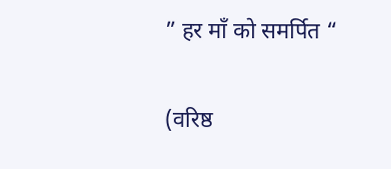” हर माँ को समर्पित “

(वरिष्ठ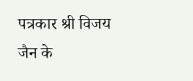पत्रकार श्री विजय जैन के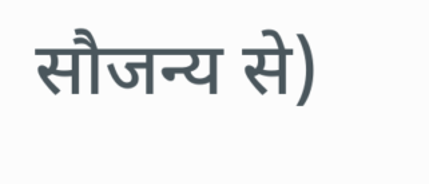सौजन्य से)